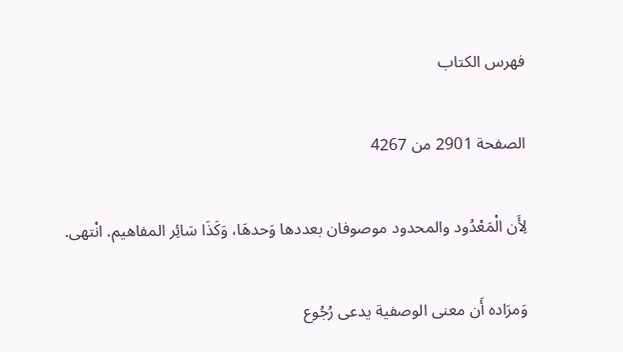فهرس الكتاب

الصفحة 2901 من 4267

لِأَن الْمَعْدُود والمحدود موصوفان بعددها وَحدهَا، وَكَذَا سَائِر المفاهيم. انْتهى.

وَمرَاده أَن معنى الوصفية يدعى رُجُوع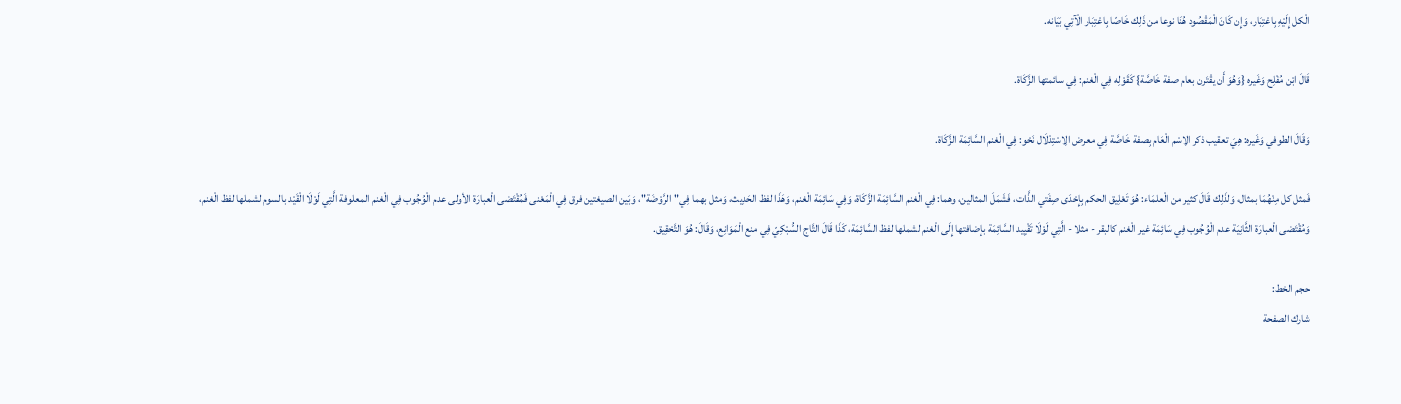الْكل إِلَيْهِ بِاعْتِبَار، وَإِن كَانَ الْمَقْصُود هُنَا نوعا من ذَلِك خَاصّا بِاعْتِبَار الْآتِي بَيَانه.

قَالَ ابْن مُفْلِح وَغَيره {وَهُوَ أَن يقْتَرن بعام صفة خَاصَّة} كَقَوْلِه فِي الْغنم: فِي سائمتها الزَّكَاة.

وَقَالَ الطوفي وَغَيره: هِيَ تعقيب ذكر الِاسْم الْعَام بِصفة خَاصَّة فِي معرض الِاسْتِدْلَال نَحْو: فِي الْغنم السَّائِمَة الزَّكَاة.

فَمثل كل مِنْهُمَا بمثال، وَلذَلِك قَالَ كثير من الْعلمَاء: هُوَ تَعْلِيق الحكم بِإِحْدَى صِفَتي الذَّات، فَشَمَلَ المثالين، وهما: فِي الْغنم السَّائِمَة الزَّكَاة، وَفِي سَائِمَة الْغنم، وَهَذَا لفظ الحَدِيث، وَمثل بهما فِي"الرَّوْضَة"، وَبَين الصيغتين فرق فِي الْمَعْنى فَمُقْتَضى الْعبارَة الأولى عدم الْوُجُوب فِي الْغنم المعلوفة الَّتِي لَوْلَا الْقَيْد بالسوم لشملها لفظ الْغنم، وَمُقْتَضى الْعبارَة الثَّانِيَة عدم الْوُجُوب فِي سَائِمَة غير الْغنم كالبقر - مثلا - الَّتِي لَوْلَا تَقْيِيد السَّائِمَة بإضافتها إِلَى الْغنم لشملها لفظ السَّائِمَة، كَذَا قَالَ التَّاج السُّبْكِيّ فِي منع الْمَوَانِع، وَقَالَ: هُوَ التَّحْقِيق.

حجم الخط:
شارك الصفحة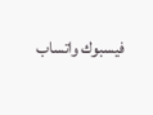فيسبوك واتساب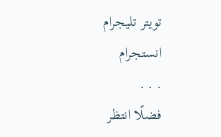تويتر تليجرام انستجرام
. . .
فضلًا انتظر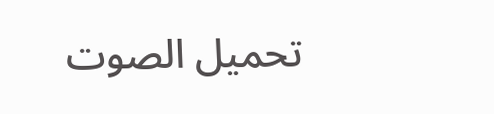تحميل الصوت